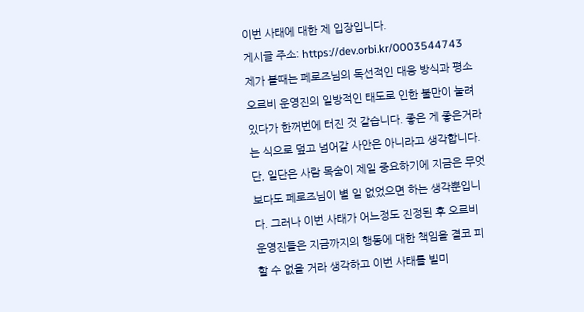이번 사태에 대한 제 입장입니다.
게시글 주소: https://dev.orbi.kr/0003544743
제가 볼때는 페로즈님의 독선적인 대응 방식과 평소 오르비 운영진의 일방적인 태도로 인한 불만이 눌려 있다가 한꺼번에 터진 것 같습니다. 좋은 게 좋은거라는 식으로 덮고 넘어갈 사안은 아니라고 생각합니다.
단, 일단은 사람 목숨이 제일 중요하기에 지금은 무엇보다도 페로즈님이 별 일 없었으면 하는 생각뿐입니다. 그러나 이번 사태가 어느정도 진정된 후 오르비 운영진들은 지금까지의 행동에 대한 책임을 결코 피할 수 없을 거라 생각하고 이번 사태를 빌미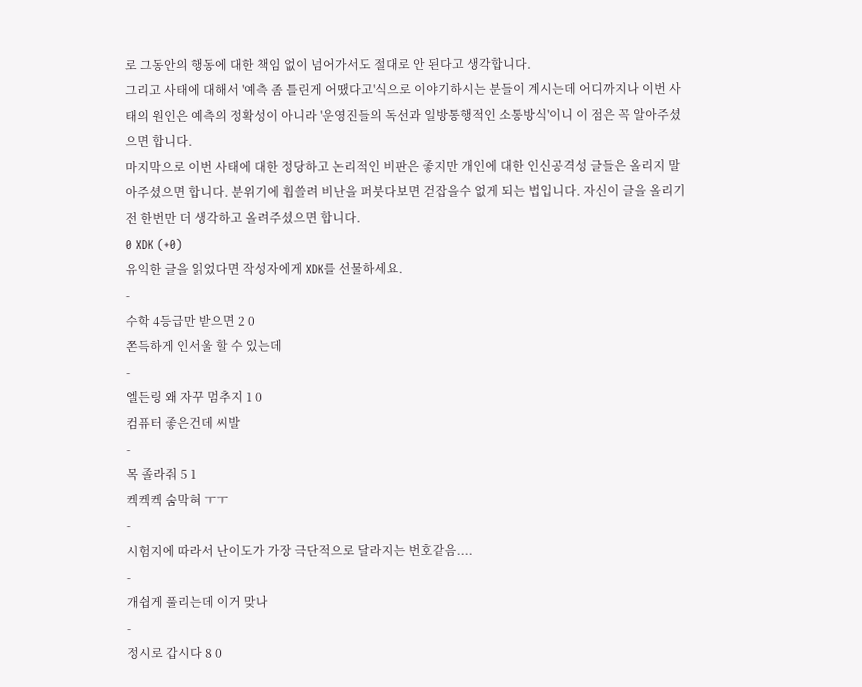로 그동안의 행동에 대한 책임 없이 넘어가서도 절대로 안 된다고 생각합니다.
그리고 사태에 대해서 '예측 좀 틀린게 어땠다고'식으로 이야기하시는 분들이 계시는데 어디까지나 이번 사태의 원인은 예측의 정확성이 아니라 '운영진들의 독선과 일방통행적인 소통방식'이니 이 점은 꼭 알아주셨으면 합니다.
마지막으로 이번 사태에 대한 정당하고 논리적인 비판은 좋지만 개인에 대한 인신공격성 글들은 올리지 말아주셨으면 합니다. 분위기에 휩쓸려 비난을 퍼붓다보면 걷잡을수 없게 되는 법입니다. 자신이 글을 올리기 전 한번만 더 생각하고 올려주셨으면 합니다.
0 XDK (+0)
유익한 글을 읽었다면 작성자에게 XDK를 선물하세요.
-
수학 4등급만 받으면 2 0
쫀득하게 인서울 할 수 있는데
-
엘든링 왜 자꾸 멈추지 1 0
컴퓨터 좋은건데 씨발
-
목 졸라줘 5 1
켁켁켁 숨막혀 ㅜㅜ
-
시험지에 따라서 난이도가 가장 극단적으로 달라지는 번호같음....
-
개쉽게 풀리는데 이거 맞나
-
정시로 갑시다 8 0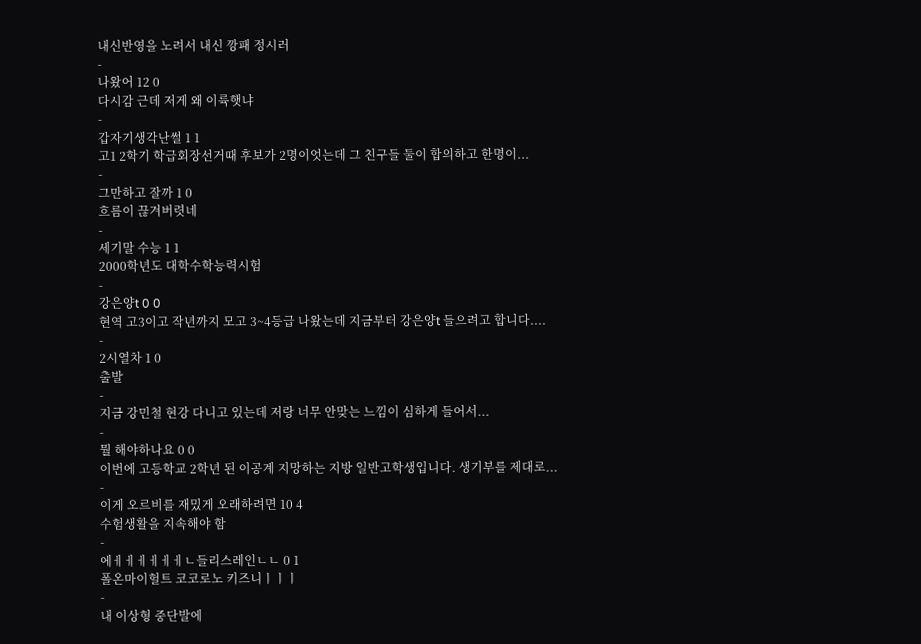내신반영을 노려서 내신 깡패 정시러
-
나왔어 12 0
다시감 근데 저게 왜 이륙햇냐
-
갑자기생각난썰 1 1
고1 2학기 학급회장선거때 후보가 2명이엇는데 그 친구들 둘이 합의하고 한명이...
-
그만하고 잘까 1 0
흐름이 끊겨버렷네
-
세기말 수능 1 1
2000학년도 대학수학능력시험
-
강은양t 0 0
현역 고3이고 작년까지 모고 3~4등급 나왔는데 지금부터 강은양t 들으려고 합니다....
-
2시열차 1 0
출발
-
지금 강민철 현강 다니고 있는데 저랑 너무 안맞는 느낌이 심하게 들어서...
-
뭘 해야하나요 0 0
이번에 고등학교 2학년 된 이공계 지망하는 지방 일반고학생입니다. 생기부를 제대로...
-
이게 오르비를 재밌게 오래하려면 10 4
수험생활을 지속해야 함
-
에ㅔㅔㅔㅔㅔㅔㄴ들리스레인ㄴㄴ 0 1
폴온마이헐트 코코로노 키즈니ㅣㅣㅣ
-
내 이상형 중단발에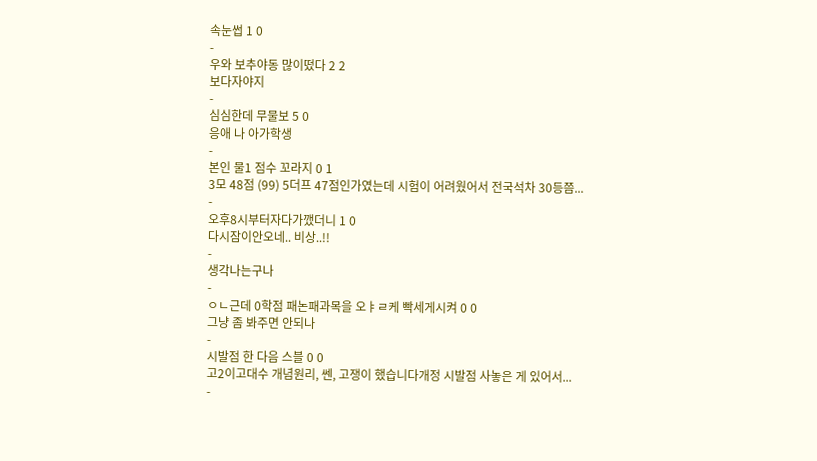속눈썹 1 0
-
우와 보추야동 많이떴다 2 2
보다자야지
-
심심한데 무물보 5 0
응애 나 아가학생
-
본인 물1 점수 꼬라지 0 1
3모 48점 (99) 5더프 47점인가였는데 시험이 어려웠어서 전국석차 30등쯤...
-
오후8시부터자다가깼더니 1 0
다시잠이안오네.. 비상..!!
-
생각나는구나
-
ㅇㄴ근데 0학점 패논패과목을 오ㅑㄹ케 빡세게시켜 0 0
그냥 좀 봐주면 안되나
-
시발점 한 다음 스블 0 0
고2이고대수 개념원리, 쎈, 고쟁이 했습니다개정 시발점 사놓은 게 있어서...
-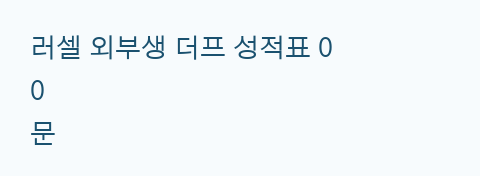러셀 외부생 더프 성적표 0 0
문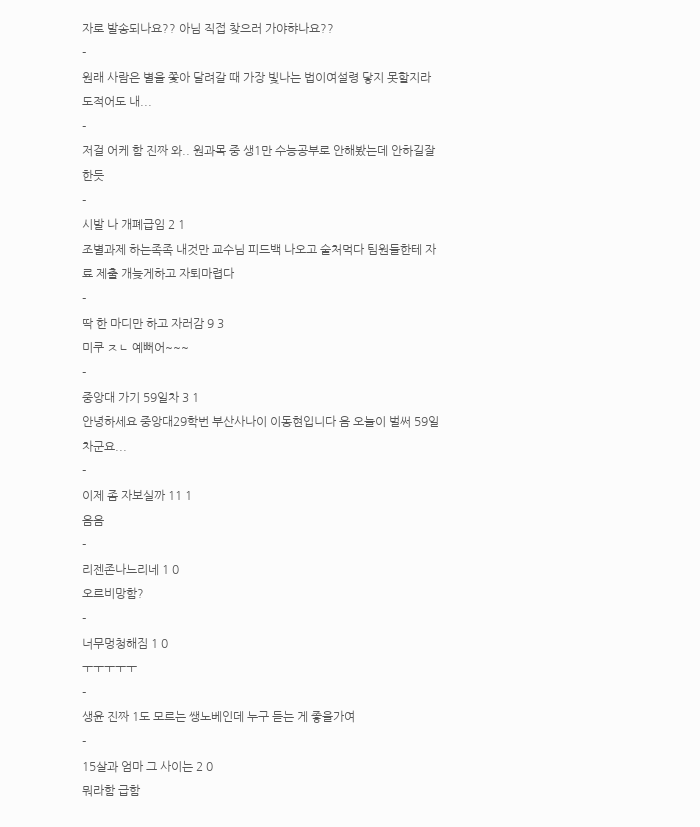자로 발송되나요?? 아님 직접 찾으러 가야햐나요??
-
원래 사람은 별을 쫓아 달려갈 때 가장 빛나는 법이여설령 닿지 못할지라도적어도 내...
-
저걸 어케 함 진짜 와.. 원과목 중 생1만 수능공부로 안해봤는데 안하길잘한듯
-
시발 나 개폐급임 2 1
조별과제 하는족족 내것만 교수님 피드백 나오고 술처먹다 팀원들한테 자료 제출 개늦게하고 자퇴마렵다
-
딱 한 마디만 하고 자러감 9 3
미쿠 ㅈㄴ 예뻐어~~~
-
중앙대 가기 59일차 3 1
안녕하세요 중앙대29학번 부산사나이 이동현입니다 음 오늘이 벌써 59일차군요...
-
이제 좀 자보실까 11 1
음음
-
리젠존나느리네 1 0
오르비망함?
-
너무멍청해짐 1 0
ㅜㅜㅜㅜㅜ
-
생윤 진짜 1도 모르는 쌩노베인데 누구 듣는 게 좋을가여
-
15살과 엄마 그 사이는 2 0
뭐라함 급함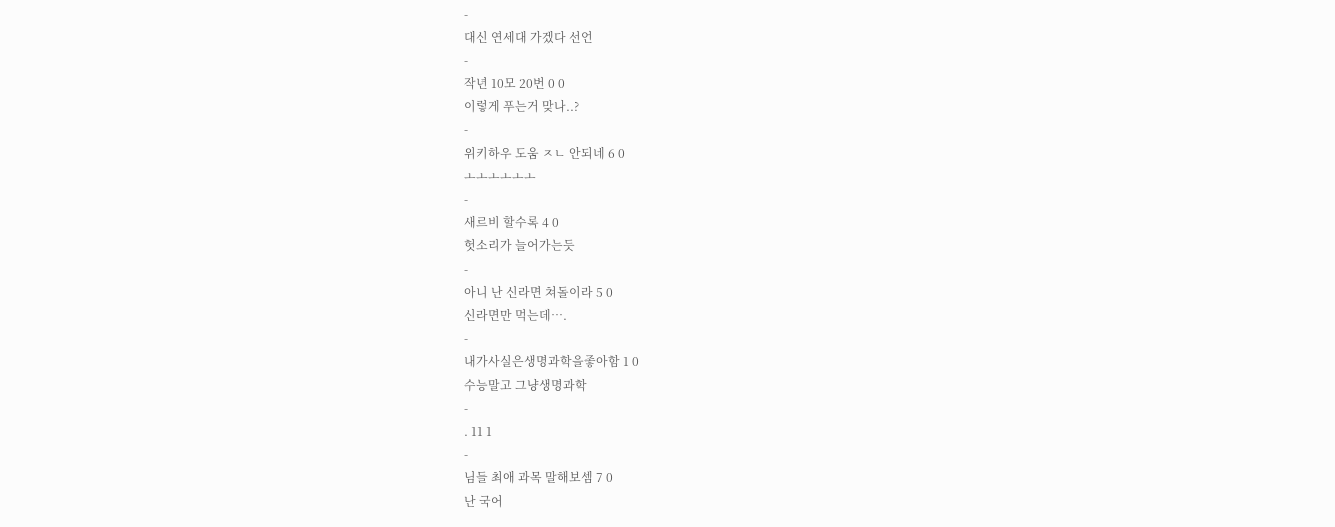-
대신 연세대 가겠다 선언
-
작년 10모 20번 0 0
이렇게 푸는거 맞나..?
-
위키하우 도움 ㅈㄴ 안되네 6 0
ㅗㅗㅗㅗㅗㅗ
-
새르비 할수록 4 0
헛소리가 늘어가는듯
-
아니 난 신라면 쳐돌이라 5 0
신라면만 먹는데….
-
내가사실은생명과학을좋아함 1 0
수능말고 그냥생명과학
-
. 11 1
-
님들 최애 과목 말해보셈 7 0
난 국어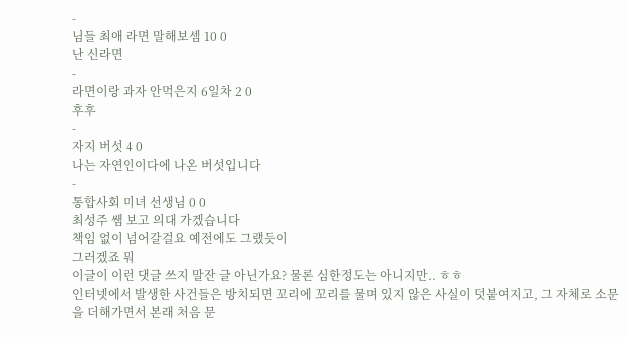-
님들 최애 라면 말해보셈 10 0
난 신라면
-
라면이랑 과자 안먹은지 6일차 2 0
후후
-
자지 버섯 4 0
나는 자연인이다에 나온 버섯입니다
-
통합사회 미녀 선생님 0 0
최성주 쌤 보고 의대 가겠습니다
책임 없이 넘어갈걸요 예전에도 그랬듯이
그러겠죠 뭐
이글이 이런 댓글 쓰지 말잔 글 아닌가요? 물론 심한정도는 아니지만.. ㅎㅎ
인터넷에서 발생한 사건들은 방치되면 꼬리에 꼬리를 물며 있지 않은 사실이 덧붙여지고, 그 자체로 소문을 더해가면서 본래 처음 문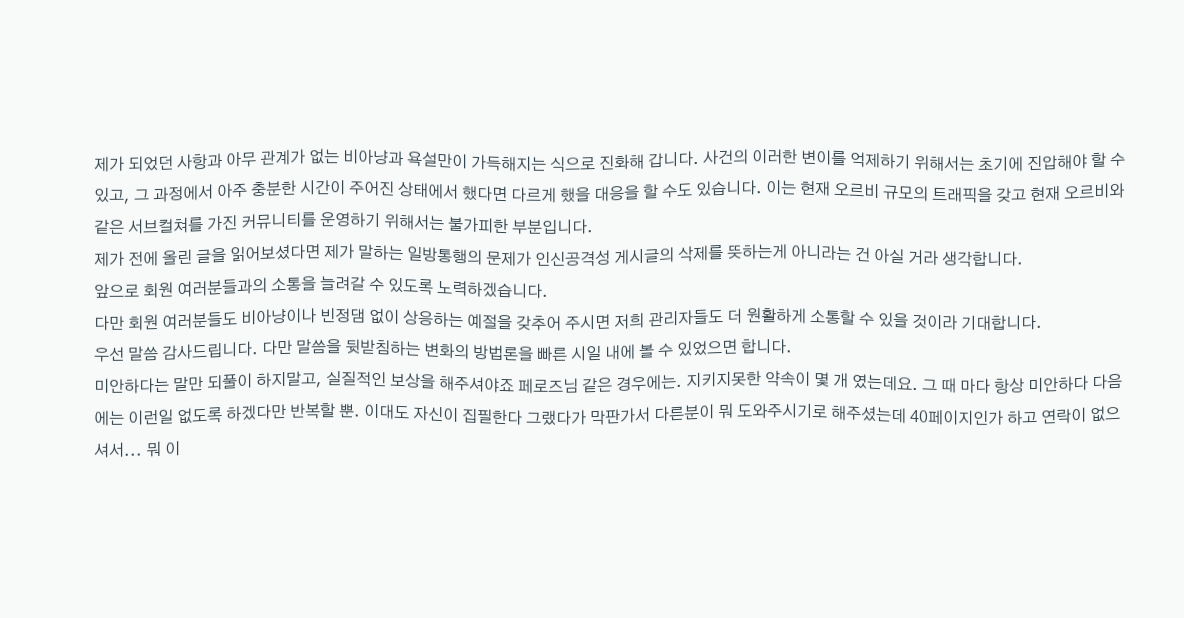제가 되었던 사항과 아무 관계가 없는 비아냥과 욕설만이 가득해지는 식으로 진화해 갑니다. 사건의 이러한 변이를 억제하기 위해서는 초기에 진압해야 할 수 있고, 그 과정에서 아주 충분한 시간이 주어진 상태에서 했다면 다르게 했을 대응을 할 수도 있습니다. 이는 현재 오르비 규모의 트래픽을 갖고 현재 오르비와 같은 서브컬쳐를 가진 커뮤니티를 운영하기 위해서는 불가피한 부분입니다.
제가 전에 올린 글을 읽어보셨다면 제가 말하는 일방통행의 문제가 인신공격성 게시글의 삭제를 뜻하는게 아니라는 건 아실 거라 생각합니다.
앞으로 회원 여러분들과의 소통을 늘려갈 수 있도록 노력하겠습니다.
다만 회원 여러분들도 비아냥이나 빈정댐 없이 상응하는 예절을 갖추어 주시면 저희 관리자들도 더 원활하게 소통할 수 있을 것이라 기대합니다.
우선 말씀 감사드립니다. 다만 말씀을 뒷받침하는 변화의 방법론을 빠른 시일 내에 볼 수 있었으면 합니다.
미안하다는 말만 되풀이 하지말고, 실질적인 보상을 해주셔야죠 페로즈님 같은 경우에는. 지키지못한 약속이 몇 개 였는데요. 그 때 마다 항상 미안하다 다음에는 이런일 없도록 하겠다만 반복할 뿐. 이대도 자신이 집필한다 그랬다가 막판가서 다른분이 뭐 도와주시기로 해주셨는데 40페이지인가 하고 연락이 없으셔서... 뭐 이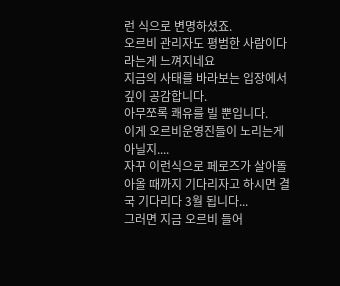런 식으로 변명하셨죠.
오르비 관리자도 평범한 사람이다라는게 느껴지네요
지금의 사태를 바라보는 입장에서 깊이 공감합니다.
아무쪼록 쾌유를 빌 뿐입니다.
이게 오르비운영진들이 노리는게 아닐지....
자꾸 이런식으로 페로즈가 살아돌아올 때까지 기다리자고 하시면 결국 기다리다 3월 됩니다...
그러면 지금 오르비 들어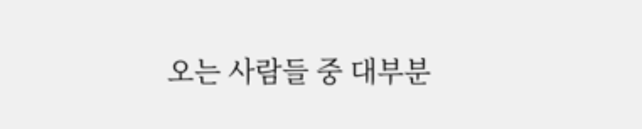오는 사람들 중 대부분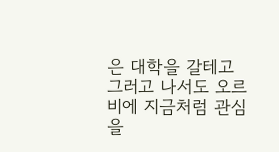은 대학을 갈테고 그러고 나서도 오르비에 지금처럼 관심을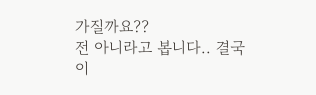가질까요??
전 아니라고 봅니다.. 결국 이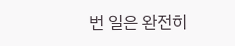번 일은 완전히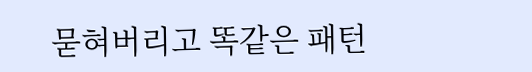묻혀버리고 똑같은 패턴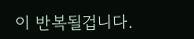이 반복될겁니다.